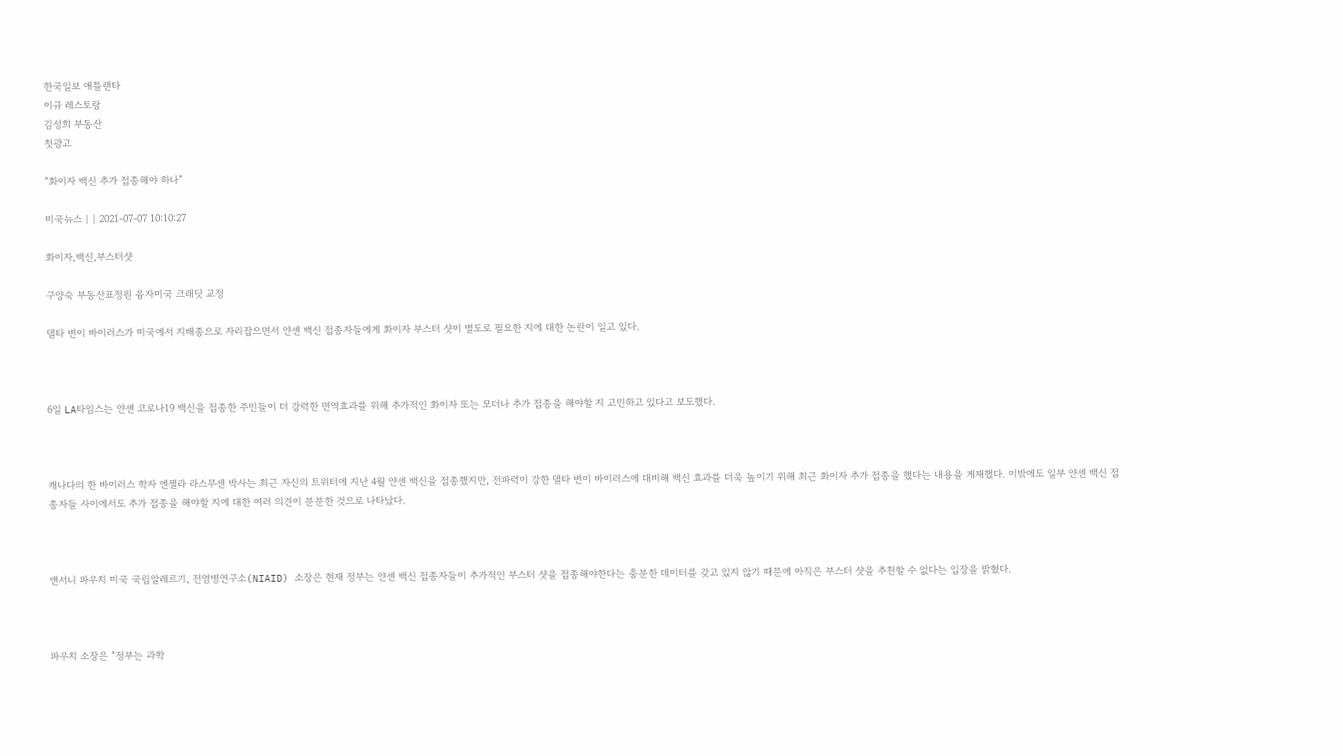한국일보 애틀랜타
이규 레스토랑
김성희 부동산
첫광고

“화이자 백신 추가 접종해야 하나”

미국뉴스 | | 2021-07-07 10:10:27

화이자,백신,부스터샷

구양숙 부동산표정원 융자미국 크래딧 교정

델타 변이 바이러스가 미국에서 지배종으로 자리잡으면서 얀센 백신 접종자들에게 화이자 부스터 샷이 별도로 필요한 지에 대한 논란이 일고 있다.



6일 LA타임스는 얀센 코로나19 백신을 접종한 주민들이 더 강력한 면역효과를 위해 추가적인 화이자 또는 모더나 추가 접종을 해야할 지 고민하고 있다고 보도했다.



캐나다의 한 바이러스 학자 엔젤라 라스무센 박사는 최근 자신의 트위터에 지난 4월 얀센 백신을 접종했지만, 전파력이 강한 델타 변이 바이러스에 대비해 백신 효과를 더욱 높이기 위해 최근 화이자 추가 접종을 했다는 내용을 게재했다. 이밖에도 일부 얀센 백신 접종자들 사이에서도 추가 접종을 해야할 지에 대한 여러 의견이 분분한 것으로 나타났다.



앤서니 파우치 미국 국립알레르기, 전염병연구소(NIAID) 소장은 현재 정부는 얀센 백신 접종자들이 추가적인 부스터 샷을 접종해야한다는 충분한 데이터를 갖고 있지 않기 때문에 아직은 부스터 샷을 추천할 수 없다는 입장을 밝혔다.



파우치 소장은 “정부는 과학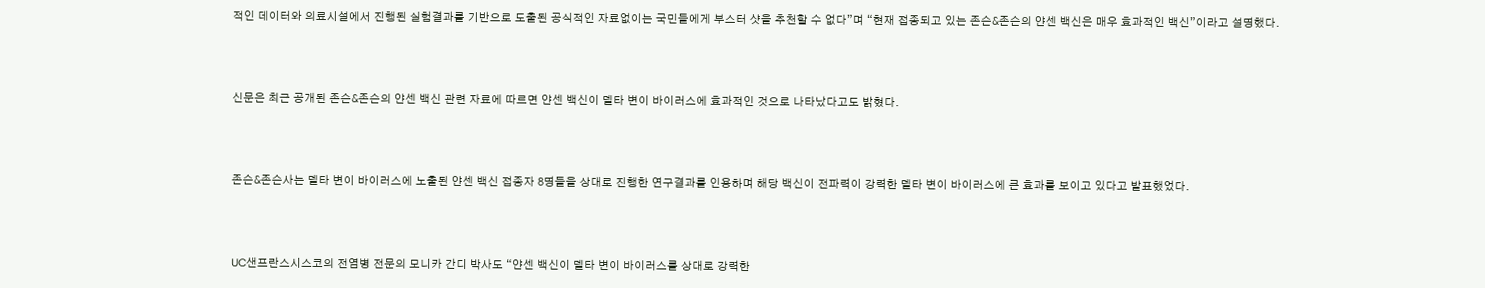적인 데이터와 의료시설에서 진행된 실험결과를 기반으로 도출된 공식적인 자료없이는 국민들에게 부스터 샷을 추천할 수 없다”며 “현재 접종되고 있는 존슨&존슨의 얀센 백신은 매우 효과적인 백신”이라고 설명했다.



신문은 최근 공개된 존슨&존슨의 얀센 백신 관련 자료에 따르면 얀센 백신이 델타 변이 바이러스에 효과적인 것으로 나타났다고도 밝혔다.



존슨&존슨사는 델타 변이 바이러스에 노출된 얀센 백신 접종자 8명들을 상대로 진행한 연구결과를 인용하며 해당 백신이 전파력이 강력한 델타 변이 바이러스에 큰 효과를 보이고 있다고 발표했었다.



UC샌프란스시스코의 전염병 전문의 모니카 간디 박사도 “얀센 백신이 델타 변이 바이러스를 상대로 강력한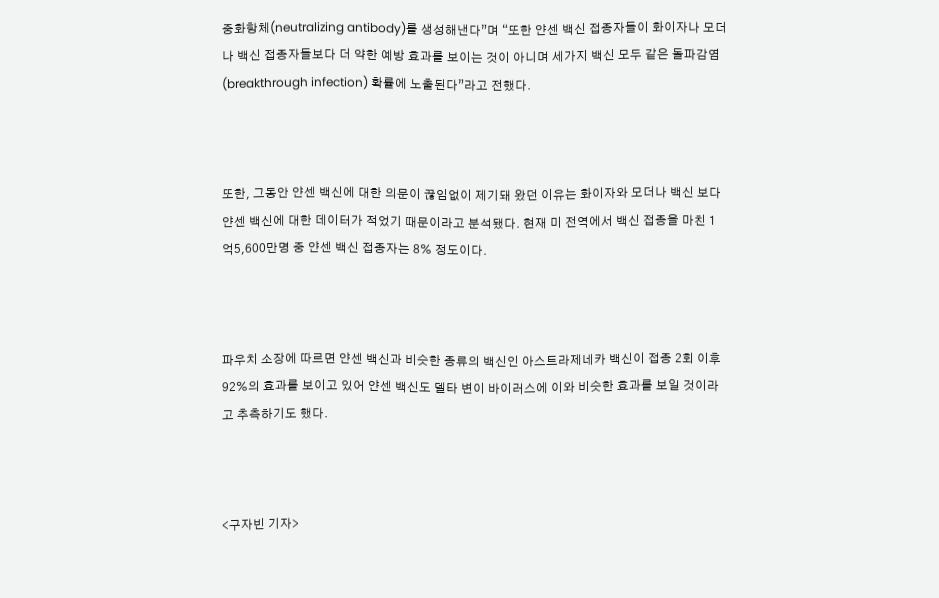중화항체(neutralizing antibody)를 생성해낸다”며 “또한 얀센 백신 접종자들이 화이자나 모더나 백신 접종자들보다 더 약한 예방 효과를 보이는 것이 아니며 세가지 백신 모두 같은 돌파감염(breakthrough infection) 확률에 노출된다”라고 전했다.



또한, 그동안 얀센 백신에 대한 의문이 끊임없이 제기돼 왔던 이유는 화이자와 모더나 백신 보다 얀센 백신에 대한 데이터가 적었기 때문이라고 분석됐다. 현재 미 전역에서 백신 접종을 마친 1억5,600만명 중 얀센 백신 접종자는 8% 정도이다.



파우치 소장에 따르면 얀센 백신과 비슷한 종류의 백신인 아스트라제네카 백신이 접종 2회 이후 92%의 효과를 보이고 있어 얀센 백신도 델타 변이 바이러스에 이와 비슷한 효과를 보일 것이라고 추측하기도 했다.



<구자빈 기자>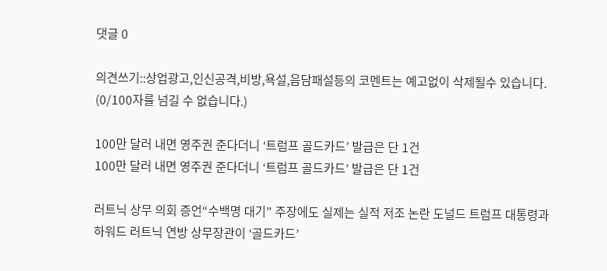댓글 0

의견쓰기::상업광고,인신공격,비방,욕설,음담패설등의 코멘트는 예고없이 삭제될수 있습니다. (0/100자를 넘길 수 없습니다.)

100만 달러 내면 영주권 준다더니 ‘트럼프 골드카드’ 발급은 단 1건
100만 달러 내면 영주권 준다더니 ‘트럼프 골드카드’ 발급은 단 1건

러트닉 상무 의회 증언“수백명 대기” 주장에도 실제는 실적 저조 논란 도널드 트럼프 대통령과 하워드 러트닉 연방 상무장관이 ‘골드카드’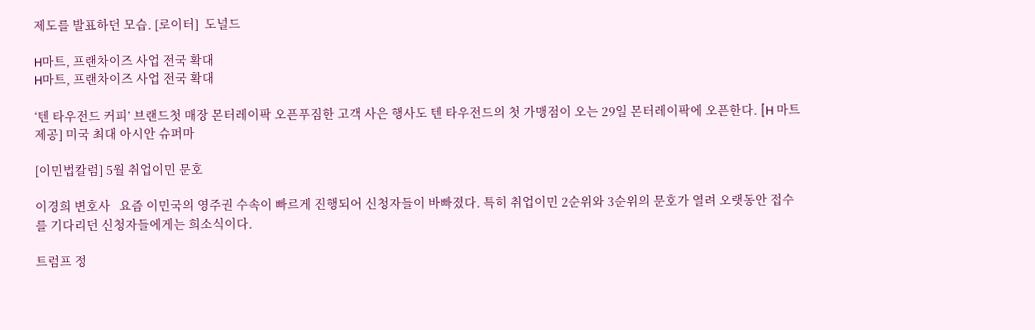제도를 발표하던 모습. [로이터]  도널드

H마트, 프랜차이즈 사업 전국 확대
H마트, 프랜차이즈 사업 전국 확대

‘텐 타우전드 커피’ 브랜드첫 매장 몬터레이팍 오픈푸짐한 고객 사은 행사도 텐 타우전드의 첫 가맹점이 오는 29일 몬터레이팍에 오픈한다. [H 마트 제공] 미국 최대 아시안 슈퍼마

[이민법칼럼] 5월 취업이민 문호

이경희 변호사   요즘 이민국의 영주권 수속이 빠르게 진행되어 신청자들이 바빠졌다. 특히 취업이민 2순위와 3순위의 문호가 열려 오랫동안 접수를 기다리던 신청자들에게는 희소식이다.

트럼프 정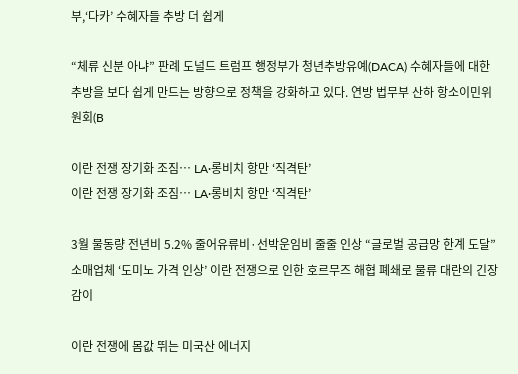부,‘다카’ 수혜자들 추방 더 쉽게

“체류 신분 아냐” 판례 도널드 트럼프 행정부가 청년추방유예(DACA) 수혜자들에 대한 추방을 보다 쉽게 만드는 방향으로 정책을 강화하고 있다. 연방 법무부 산하 항소이민위원회(B

이란 전쟁 장기화 조짐… LA·롱비치 항만 ‘직격탄’
이란 전쟁 장기화 조짐… LA·롱비치 항만 ‘직격탄’

3월 물동량 전년비 5.2% 줄어유류비·선박운임비 줄줄 인상 “글로벌 공급망 한계 도달”소매업체 ‘도미노 가격 인상’ 이란 전쟁으로 인한 호르무즈 해협 폐쇄로 물류 대란의 긴장감이

이란 전쟁에 몸값 뛰는 미국산 에너지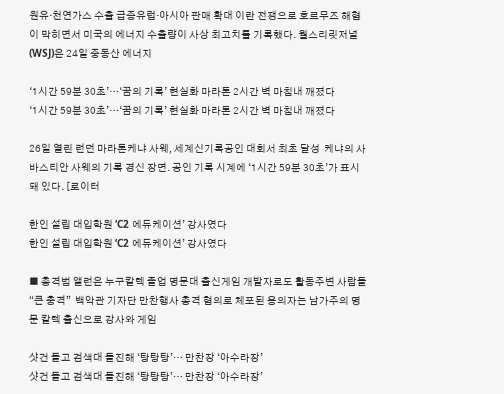원유·천연가스 수출 급증유럽·아시아 판매 확대 이란 전쟁으로 호르무즈 해협이 막히면서 미국의 에너지 수출량이 사상 최고치를 기록했다. 월스리릿저널(WSJ)은 24일 중동산 에너지

‘1시간 59분 30초’…‘꿈의 기록’ 현실화 마라톤 2시간 벽 마침내 깨졌다
‘1시간 59분 30초’…‘꿈의 기록’ 현실화 마라톤 2시간 벽 마침내 깨졌다

26일 열린 런던 마라톤케냐 사웨, 세계신기록공인 대회서 최초 달성  케냐의 사바스티안 사웨의 기록 경신 장면. 공인 기록 시계에 ‘1시간 59분 30초’가 표시돼 있다. [로이터

한인 설립 대입학원 ‘C2 에듀케이션’ 강사였다
한인 설립 대입학원 ‘C2 에듀케이션’ 강사였다

■ 총격범 앨런은 누구칼텍 졸업 명문대 출신게임 개발자로도 활동주변 사람들“큰 충격”  백악관 기자단 만찬행사 총격 혐의로 체포된 용의자는 남가주의 명문 칼텍 출신으로 강사와 게임

샷건 들고 검색대 돌진해 ‘탕탕탕’… 만찬장 ‘아수라장’
샷건 들고 검색대 돌진해 ‘탕탕탕’… 만찬장 ‘아수라장’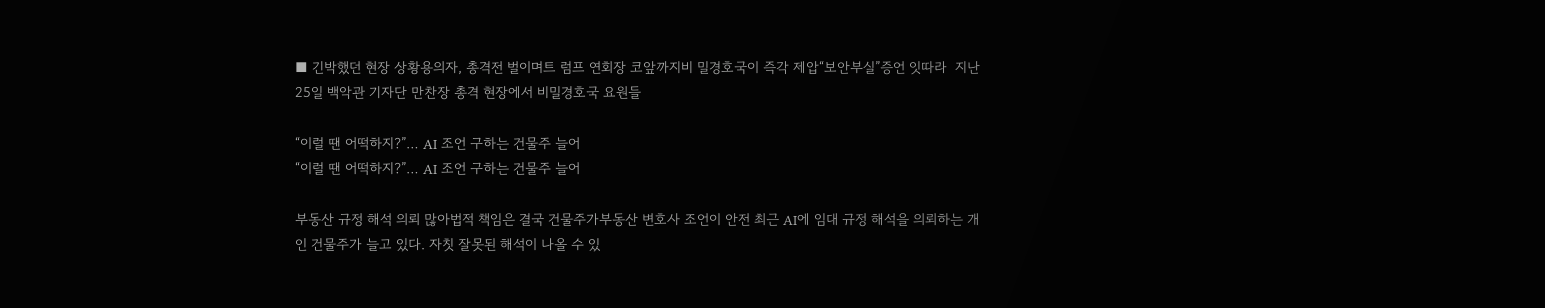■ 긴박했던 현장 상황용의자, 총격전 벌이며트 럼프 연회장 코앞까지비 밀경호국이 즉각 제압“보안부실”증언 잇따라  지난 25일 백악관 기자단 만찬장 총격 현장에서 비밀경호국 요원들

“이럴 땐 어떡하지?”… AI 조언 구하는 건물주 늘어
“이럴 땐 어떡하지?”… AI 조언 구하는 건물주 늘어

부동산 규정 해석 의뢰 많아법적 책임은 결국 건물주가부동산 변호사 조언이 안전 최근 AI에 임대 규정 해석을 의뢰하는 개인 건물주가 늘고 있다. 자칫 잘못된 해석이 나올 수 있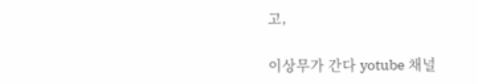고,

이상무가 간다 yotube 채널